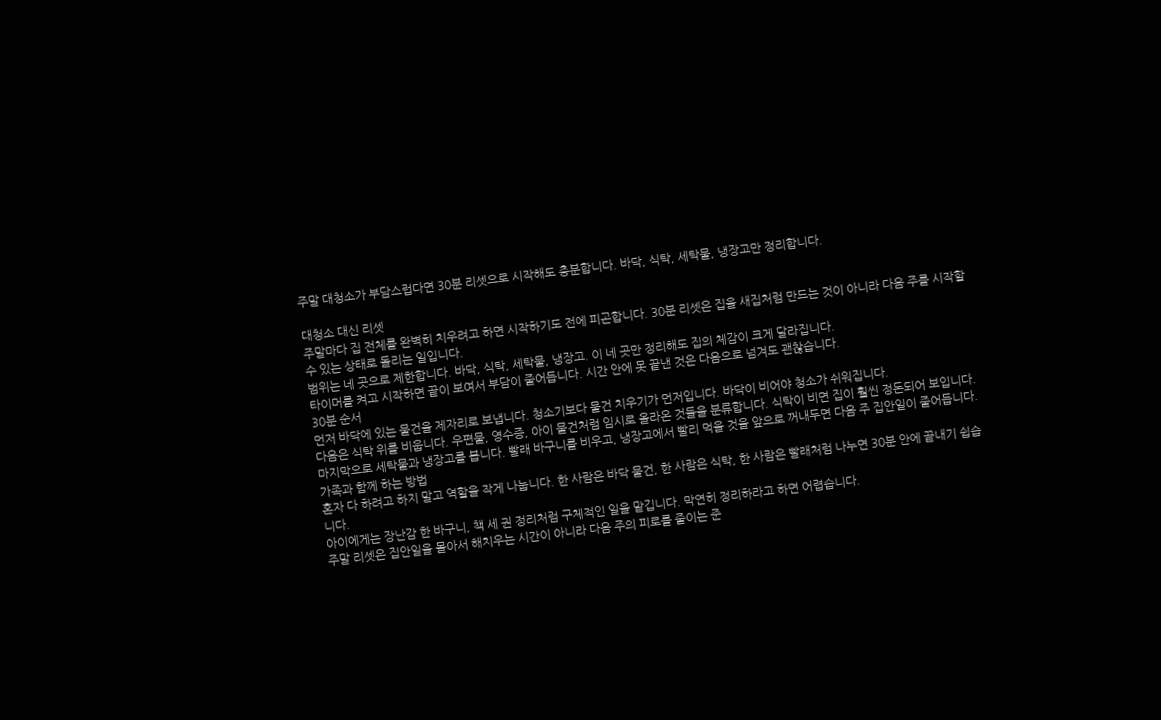주말 대청소가 부담스럽다면 30분 리셋으로 시작해도 충분합니다. 바닥, 식탁, 세탁물, 냉장고만 정리합니다.

대청소 대신 리셋
주말마다 집 전체를 완벽히 치우려고 하면 시작하기도 전에 피곤합니다. 30분 리셋은 집을 새집처럼 만드는 것이 아니라 다음 주를 시작할 수 있는 상태로 돌리는 일입니다.
범위는 네 곳으로 제한합니다. 바닥, 식탁, 세탁물, 냉장고. 이 네 곳만 정리해도 집의 체감이 크게 달라집니다.
타이머를 켜고 시작하면 끝이 보여서 부담이 줄어듭니다. 시간 안에 못 끝낸 것은 다음으로 넘겨도 괜찮습니다.
30분 순서
먼저 바닥에 있는 물건을 제자리로 보냅니다. 청소기보다 물건 치우기가 먼저입니다. 바닥이 비어야 청소가 쉬워집니다.
다음은 식탁 위를 비웁니다. 우편물, 영수증, 아이 물건처럼 임시로 올라온 것들을 분류합니다. 식탁이 비면 집이 훨씬 정돈되어 보입니다.
마지막으로 세탁물과 냉장고를 봅니다. 빨래 바구니를 비우고, 냉장고에서 빨리 먹을 것을 앞으로 꺼내두면 다음 주 집안일이 줄어듭니다.
가족과 함께 하는 방법
혼자 다 하려고 하지 말고 역할을 작게 나눕니다. 한 사람은 바닥 물건, 한 사람은 식탁, 한 사람은 빨래처럼 나누면 30분 안에 끝내기 쉽습니다.
아이에게는 장난감 한 바구니, 책 세 권 정리처럼 구체적인 일을 맡깁니다. 막연히 정리하라고 하면 어렵습니다.
주말 리셋은 집안일을 몰아서 해치우는 시간이 아니라 다음 주의 피로를 줄이는 준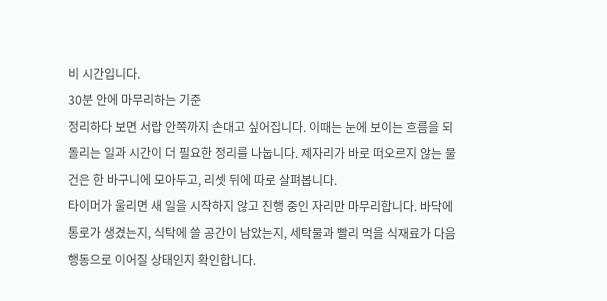비 시간입니다.
30분 안에 마무리하는 기준
정리하다 보면 서랍 안쪽까지 손대고 싶어집니다. 이때는 눈에 보이는 흐름을 되돌리는 일과 시간이 더 필요한 정리를 나눕니다. 제자리가 바로 떠오르지 않는 물건은 한 바구니에 모아두고, 리셋 뒤에 따로 살펴봅니다.
타이머가 울리면 새 일을 시작하지 않고 진행 중인 자리만 마무리합니다. 바닥에 통로가 생겼는지, 식탁에 쓸 공간이 남았는지, 세탁물과 빨리 먹을 식재료가 다음 행동으로 이어질 상태인지 확인합니다.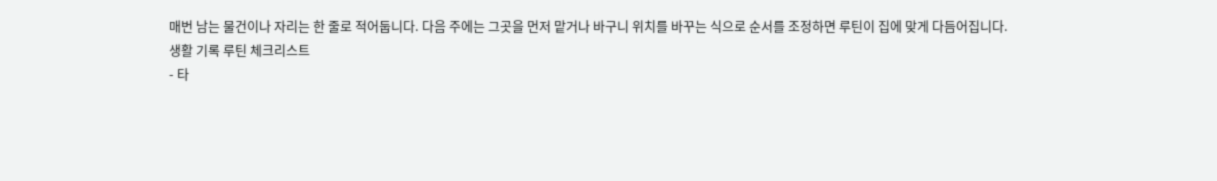매번 남는 물건이나 자리는 한 줄로 적어둡니다. 다음 주에는 그곳을 먼저 맡거나 바구니 위치를 바꾸는 식으로 순서를 조정하면 루틴이 집에 맞게 다듬어집니다.
생활 기록 루틴 체크리스트
- 타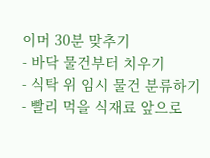이머 30분 맞추기
- 바닥 물건부터 치우기
- 식탁 위 임시 물건 분류하기
- 빨리 먹을 식재료 앞으로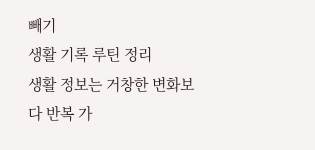빼기
생활 기록 루틴 정리
생활 정보는 거창한 변화보다 반복 가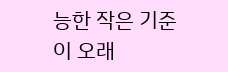능한 작은 기준이 오래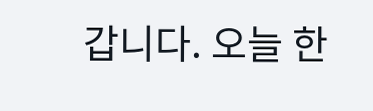갑니다. 오늘 한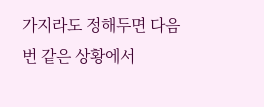가지라도 정해두면 다음번 같은 상황에서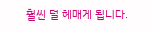훨씬 덜 헤매게 됩니다.